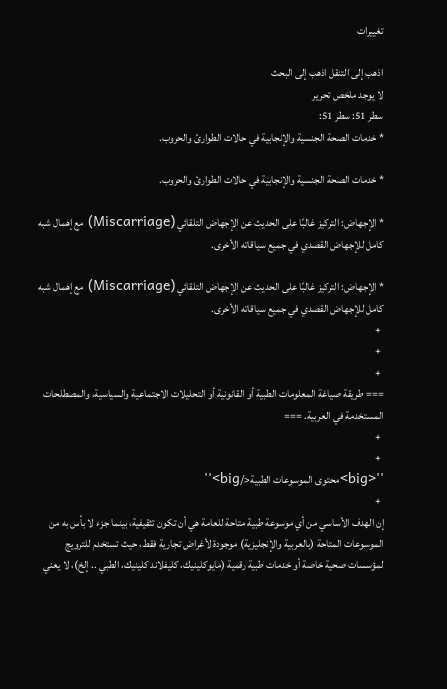تغييرات

اذهب إلى التنقل اذهب إلى البحث
لا يوجد ملخص تحرير
سطر 51: سطر 51:
* خدمات الصحة الجنسية والإنجابية في حالات الطوارئ والحروب.

* خدمات الصحة الجنسية والإنجابية في حالات الطوارئ والحروب.

* الإجهاض: التركيز غالبًا على الحديث عن الإجهاض التلقائي (Miscarriage) مع إهمال شبه كامل للإجهاض القصدي في جميع سياقاته الأخرى.

* الإجهاض: التركيز غالبًا على الحديث عن الإجهاض التلقائي (Miscarriage) مع إهمال شبه كامل للإجهاض القصدي في جميع سياقاته الأخرى.
 +
 +
 +
=== طريقة صياغة المعلومات الطبية أو القانونية أو التحليلات الاجتماعية والسياسية، والمصطلحات المستخدمة في العربية. ===
 +
 +
''<big>محتوى الموسوعات الطبية</big>''
 +
إن الهدف الأساسي من أي موسوعة طبية متاحة للعامة هي أن تكون تثقيفية، بينما جزء لا بأس به من الموسوعات المتاحة (بالعربية والإنجليزية) موجودة لأغراض تجارية فقط، حيث تستخدم للترويج لمؤسسات صحية خاصة أو خدمات طبية رقمية (مايوكلينيك، كليفلاند كلينيك، الطبي .. إلخ)، لا يعني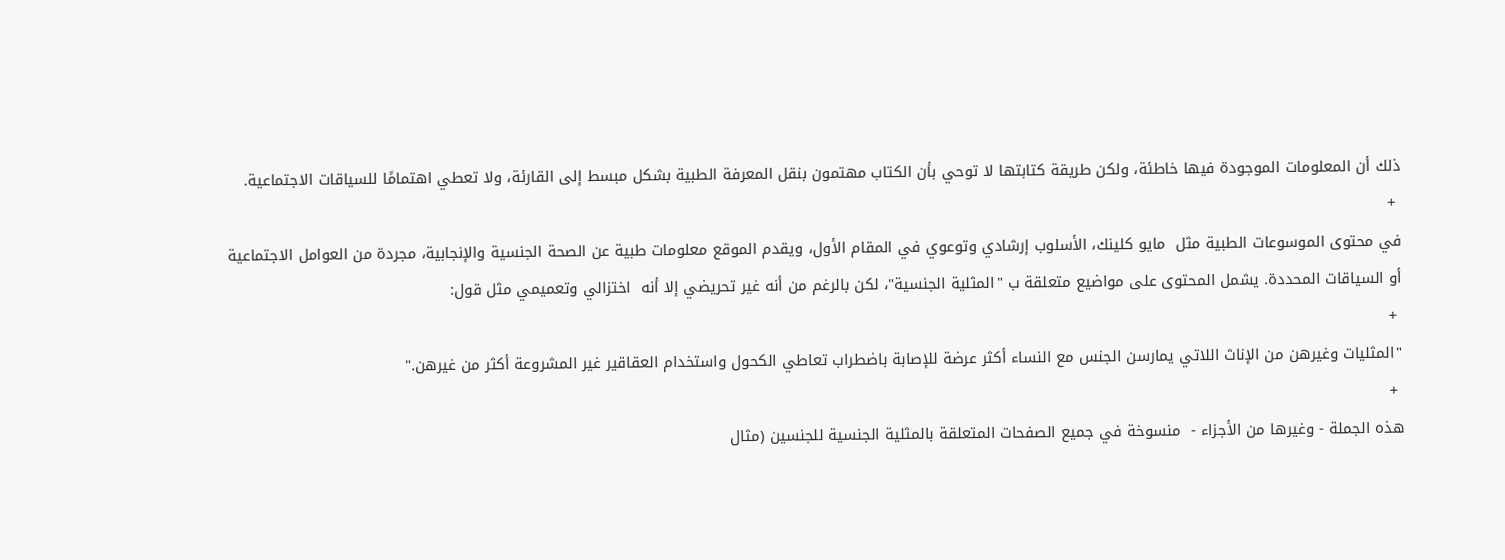ذلك أن المعلومات الموجودة فيها خاطئة، ولكن طريقة كتابتها لا توحي بأن الكتاب مهتمون بنقل المعرفة الطبية بشكل مبسط إلى القارئة، ولا تعطي اهتمامًا للسياقات الاجتماعية.
 +
في محتوى الموسوعات الطبية مثل  مايو كلينك، الأسلوب إرشادي وتوعوي في المقام الأول، ويقدم الموقع معلومات طبية عن الصحة الجنسية والإنجابية، مجردة من العوامل الاجتماعية أو السياقات المحددة. يشمل المحتوى على مواضيع متعلقة ب "المثلية الجنسية"، لكن بالرغم من أنه غير تحريضي إلا أنه  اختزالي وتعميمي مثل قول:
 +
"المثليات وغيرهن من الإناث اللاتي يمارسن الجنس مع النساء أكثر عرضة للإصابة باضطراب تعاطي الكحول واستخدام العقاقير غير المشروعة أكثر من غيرهن."
 +
هذه الجملة - وغيرها من الأجزاء -  منسوخة في جميع الصفحات المتعلقة بالمثلية الجنسية للجنسين (مثال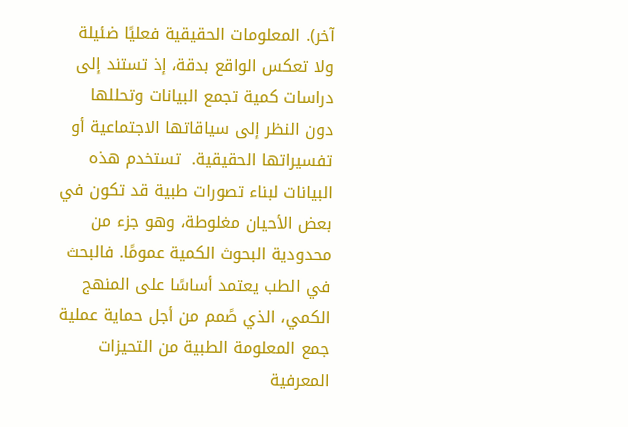آخر). المعلومات الحقيقية فعليًا ضئيلة ولا تعكس الواقع بدقة، إذ تستند إلى  دراسات كمية تجمع البيانات وتحللها دون النظر إلى سياقاتها الاجتماعية أو تفسيراتها الحقيقية.  تستخدم هذه البيانات لبناء تصورات طبية قد تكون في بعض الأحيان مغلوطة، وهو جزء من محدودية البحوث الكمية عمومًا. فالبحث في الطب يعتمد أساسًا على المنهج الكمي، الذي صًمم من أجل حماية عملية جمع المعلومة الطبية من التحيزات المعرفية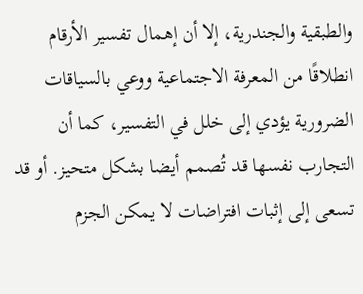والطبقية والجندرية، إلا أن إهمال تفسير الأرقام انطلاقًا من المعرفة الاجتماعية ووعي بالسياقات الضرورية يؤدي إلى خلل في التفسير، كما أن التجارب نفسها قد تُصمم أيضا بشكل متحيز. أو قد تسعى إلى إثبات افتراضات لا يمكن الجزم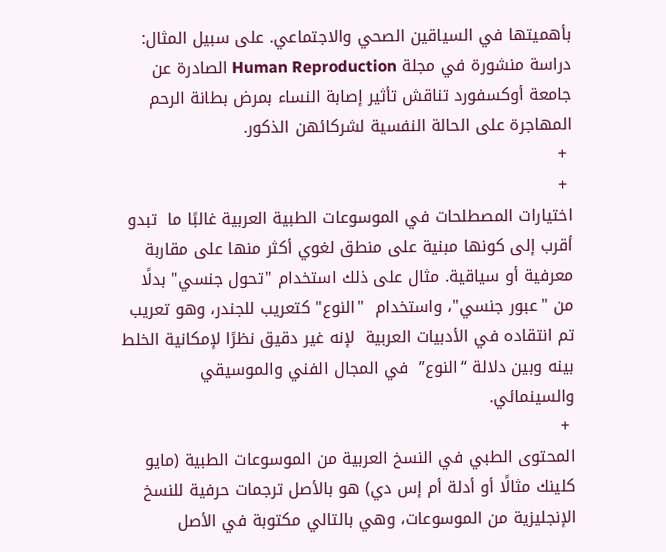بأهميتها في السياقين الصحي والاجتماعي. على سبيل المثال: دراسة منشورة في مجلة Human Reproduction الصادرة عن جامعة أوكسفورد تناقش تأثير إصابة النساء بمرض بطانة الرحم المهاجرة على الحالة النفسية لشركائهن الذكور.
 +
 +
اختيارات المصطلحات في الموسوعات الطبية العربية غالبًا ما  تبدو أقرب إلى كونها مبنية على منطق لغوي أكثر منها على مقاربة معرفية أو سياقية. مثال على ذلك استخدام "تحول جنسي" بدلًا من "عبور جنسي"، واستخدام  "النوع" كتعريب للجندر، وهو تعريب تم انتقاده في الأدبيات العربية  لإنه غير دقيق نظرًا لإمكانية الخلط بينه وبين دلالة “النوع”  في المجال الفني والموسيقي والسينمائي.
 +
المحتوى الطبي في النسخ العربية من الموسوعات الطبية (مايو كلينك مثالًا أو أدلة أم إس دي) هو بالأصل ترجمات حرفية للنسخ الإنجليزية من الموسوعات، وهي بالتالي مكتوبة في الأصل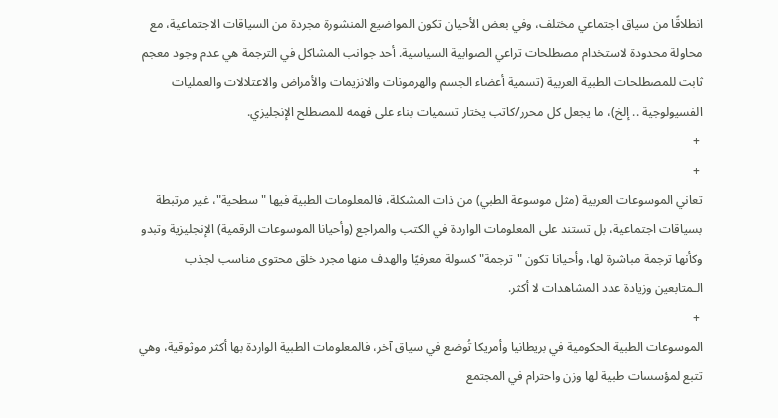انطلاقًا من سياق اجتماعي مختلف، وفي بعض الأحيان تكون المواضيع المنشورة مجردة من السياقات الاجتماعية، مع محاولة محدودة لاستخدام مصطلحات تراعي الصوابية السياسية. أحد جوانب المشاكل في الترجمة هي عدم وجود معجم ثابت للمصطلحات الطبية العربية (تسمية أعضاء الجسم والهرمونات والانزيمات والأمراض والاعتلالات والعمليات الفسيولوجية .. إلخ)، ما يجعل كل محرر/كاتب يختار تسميات بناء على فهمه للمصطلح الإنجليزي.
 +
 +
تعاني الموسوعات العربية (مثل موسوعة الطبي) من ذات المشكلة، فالمعلومات الطبية فيها "سطحية"، غير مرتبطة بسياقات اجتماعية، بل تستند على المعلومات الواردة في الكتب والمراجع (وأحيانا الموسوعات الرقمية) الإنجليزية وتبدو وكأنها ترجمة مباشرة لها، وأحيانا تكون "ترجمة" كسولة معرفيًا والهدف منها مجرد خلق محتوى مناسب لجذب الـمتابعين وزيادة عدد المشاهدات لا أكثر.
 +
الموسوعات الطبية الحكومية في بريطانيا وأمريكا تُوضع في سياق آخر، فالمعلومات الطبية الواردة بها أكثر موثوقية، وهي تتبع لمؤسسات طبية لها وزن واحترام في المجتمع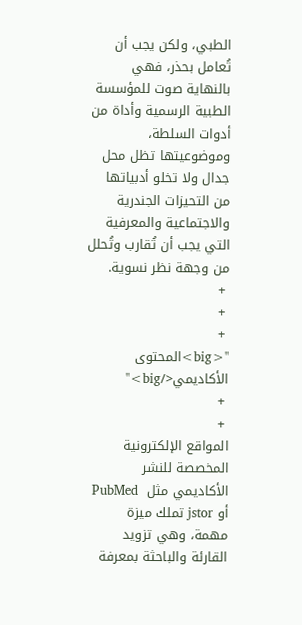الطبي، ولكن يجب أن تُعامل بحذر، فهي بالنهاية صوت للمؤسسة الطبية الرسمية وأداة من أدوات السلطة، وموضوعيتها تظل محل جدال ولا تخلو أدبياتها من التحيزات الجندرية والاجتماعية والمعرفية التي يجب أن تُقارب وتُحلل من وجهة نظر نسوية.
 +
 +
 +
''<big>المحتوى الأكاديمي</big>''
 +
 +
المواقع الإلكترونية المخصصة للنشر الأكاديمي مثل  PubMed  أو jstor تملك ميزة مهمة، وهي تزويد القارئة والباحثة بمعرفة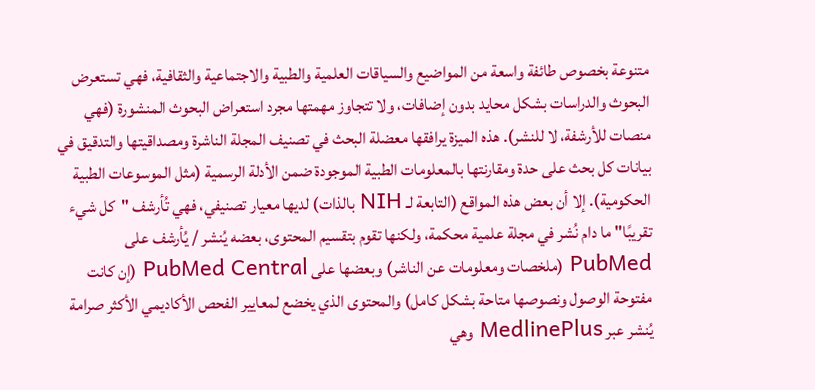متنوعة بخصوص طائفة واسعة من المواضيع والسياقات العلمية والطبية والاجتماعية والثقافية، فهي تستعرض البحوث والدراسات بشكل محايد بدون إضافات، ولا تتجاوز مهمتها مجرد استعراض البحوث المنشورة (فهي منصات للأرشفة، لا للنشر). هذه الميزة يرافقها معضلة البحث في تصنيف المجلة الناشرة ومصداقيتها والتدقيق في بيانات كل بحث على حدة ومقارنتها بالمعلومات الطبية الموجودة ضمن الأدلة الرسمية (مثل الموسوعات الطبية الحكومية). إلا أن بعض هذه المواقع (التابعة لـ NIH بالذات) لديها معيار تصنيفي، فهي تُأرشف "كل شيء تقريبًا" ما دام نُشر في مجلة علمية محكمة، ولكنها تقوم بتقسيم المحتوى، بعضه يُنشر / يُأرشف على PubMed (ملخصات ومعلومات عن الناشر) وبعضها على PubMed Central (إن كانت مفتوحة الوصول ونصوصها متاحة بشكل كامل) والمحتوى الذي يخضع لمعايير الفحص الأكاديمي الأكثر صرامة يُنشر عبر MedlinePlus وهي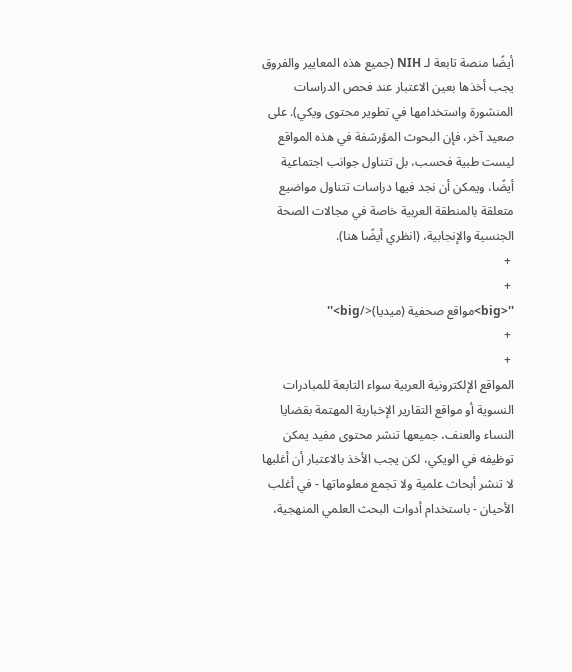أيضًا منصة تابعة لـ NIH (جميع هذه المعايير والفروق يجب أخذها بعين الاعتبار عند فحص الدراسات المنشورة واستخدامها في تطوير محتوى ويكي). على صعيد آخر، فإن البحوث المؤرشفة في هذه المواقع ليست طبية فحسب، بل تتناول جوانب اجتماعية أيضًا، ويمكن أن نجد فيها دراسات تتناول مواضيع متعلقة بالمنطقة العربية خاصة في مجالات الصحة الجنسية والإنجابية، (انظري أيضًا هنا).
 +
 +
''<big>مواقع صحفية (ميديا)</big>''
 +
 +
المواقع الإلكترونية العربية سواء التابعة للمبادرات النسوية أو مواقع التقارير الإخبارية المهتمة بقضايا النساء والعنف، جميعها تنشر محتوى مفيد يمكن توظيفه في الويكي، لكن يجب الأخذ بالاعتبار أن أغلبها لا تنشر أبحاث علمية ولا تجمع معلوماتها - في أغلب الأحيان - باستخدام أدوات البحث العلمي المنهجية،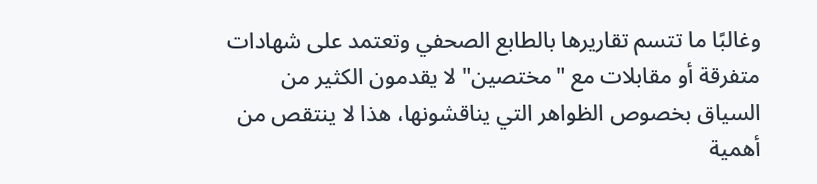وغالبًا ما تتسم تقاريرها بالطابع الصحفي وتعتمد على شهادات متفرقة أو مقابلات مع "مختصين" لا يقدمون الكثير من السياق بخصوص الظواهر التي يناقشونها، هذا لا ينتقص من أهمية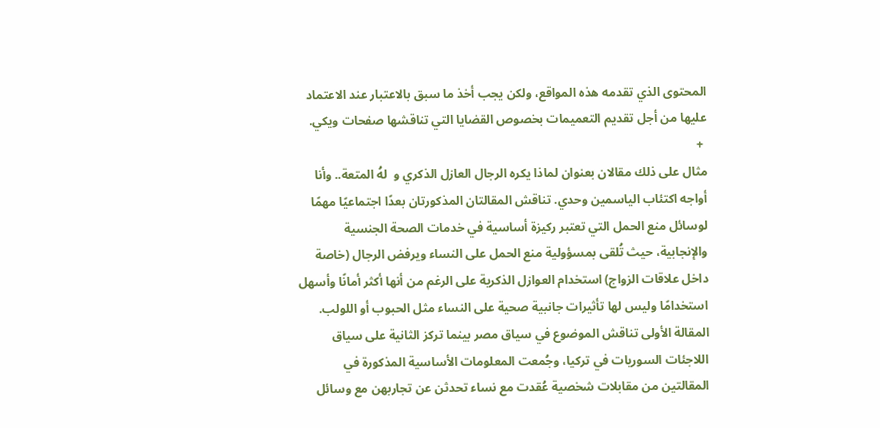المحتوى الذي تقدمه هذه المواقع، ولكن يجب أخذ ما سبق بالاعتبار عند الاعتماد عليها من أجل تقديم التعميمات بخصوص القضايا التي تناقشها صفحات ويكي.
 +
مثال على ذلك مقالان بعنوان لماذا يكره الرجال العازل الذكري و  لهُ المتعة.. وأنا أواجه اكتئاب الياسمين وحدي. تناقش المقالتان المذكورتان بعدًا اجتماعيًا مهمًا لوسائل منع الحمل التي تعتبر ركيزة أساسية في خدمات الصحة الجنسية والإنجابية، حيث تُلقى بمسؤولية منع الحمل على النساء ويرفض الرجال (خاصة داخل علاقات الزواج) استخدام العوازل الذكرية على الرغم من أنها أكثر أمانًا وأسهل استخدامًا وليس لها تأثيرات جانبية صحية على النساء مثل الحبوب أو اللولب. المقالة الأولى تناقش الموضوع في سياق مصر بينما تركز الثانية على سياق اللاجئات السوريات في تركيا، وجُمعت المعلومات الأساسية المذكورة في المقالتين من مقابلات شخصية عُقدت مع نساء تحدثن عن تجاربهن مع وسائل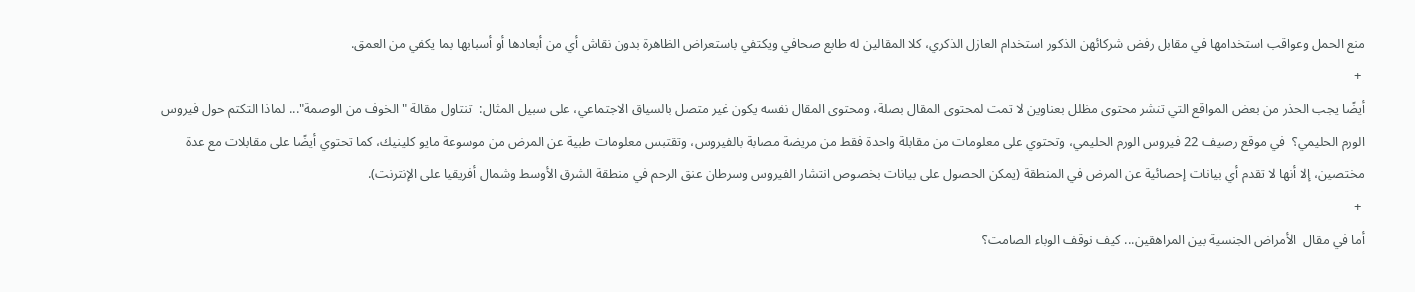منع الحمل وعواقب استخدامها في مقابل رفض شركائهن الذكور استخدام العازل الذكري، كلا المقالين له طابع صحافي ويكتفي باستعراض الظاهرة بدون نقاش أي من أبعادها أو أسبابها بما يكفي من العمق.
 +
أيضًا يجب الحذر من بعض المواقع التي تنشر محتوى مظلل بعناوين لا تمت لمحتوى المقال بصلة، ومحتوى المقال نفسه يكون غير متصل بالسياق الاجتماعي، على سبيل المثال:  تنتاول مقالة "الخوف من الوصمة"... لماذا التكتم حول فيروس الورم الحليمي؟  في موقع رصيف 22 فيروس الورم الحليمي، وتحتوي على معلومات من مقابلة واحدة فقط من مريضة مصابة بالفيروس، وتقتبس معلومات طبية عن المرض من موسوعة مايو كلينيك، كما تحتوي أيضًا على مقابلات مع عدة مختصين، إلا أنها لا تقدم أي بيانات إحصائية عن المرض في المنطقة (يمكن الحصول على بيانات بخصوص انتشار الفيروس وسرطان عنق الرحم في منطقة الشرق الأوسط وشمال أفريقيا على الإنترنت).
 +
أما في مقال  الأمراض الجنسية بين المراهقين... كيف نوقف الوباء الصامت؟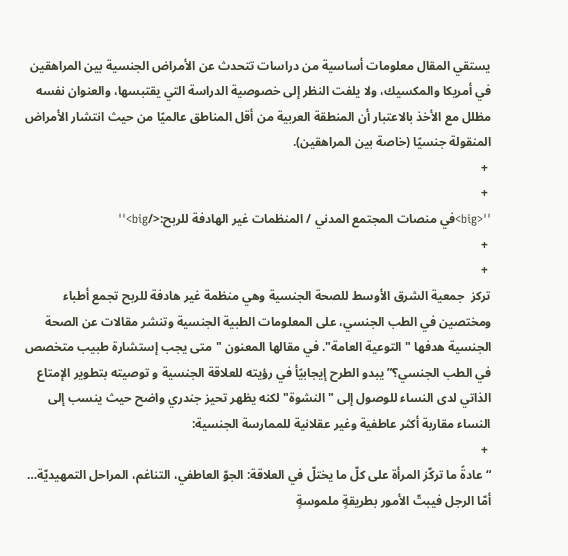يستقي المقال معلومات أساسية من دراسات تتحدث عن الأمراض الجنسية بين المراهقين في أمريكا والمكسيك، ولا يلفت النظر إلى خصوصية الدراسة التي يقتبسها، والعنوان نفسه مظلل مع الأخذ بالاعتبار أن المنطقة العربية من أقل المناطق عالميًا من حيث انتشار الأمراض المنقولة جنسيًا (خاصة بين المراهقين).
 +
 +
''<big>في منصات المجتمع المدني / المنظمات غير الهادفة للربح:</big>''
 +
 +
تركز  جمعية الشرق الأوسط للصحة الجنسية وهي منظمة غير هادفة للربح تجمع أطباء ومختصين في الطب الجنسي، على المعلومات الطبية الجنسية وتنشر مقالات عن الصحة الجنسية هدفها "التوعية العامة". في مقالها المعنون "متى يجب إستشارة طبيب متخصص في الطب الجنسي؟” يبدو الطرح إيجابيًأ في رؤيته للعلاقة الجنسية و توصيته بتطوير الإمتاع الذاتي لدى النساء للوصول إلى "النشوة" لكنه يظهر تحيز جندري واضح حيث ينسب إلى النساء مقاربة أكثر عاطفية وغير عقلانية للممارسة الجنسية:
 +
“عادةً ما تركّز المرأة على كلّ ما يختلّ في العلاقة: الجوّ العاطفي، التناغم، المراحل التمهيديّة… أمّا الرجل فيبتّ الأمور بطريقةٍ ملموسةٍ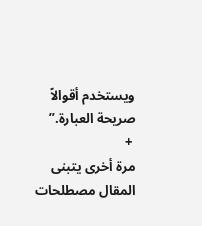ويستخدم أقوالاً صريحة العبارة.”
 +
مرة أخرى يتبنى المقال مصطلحات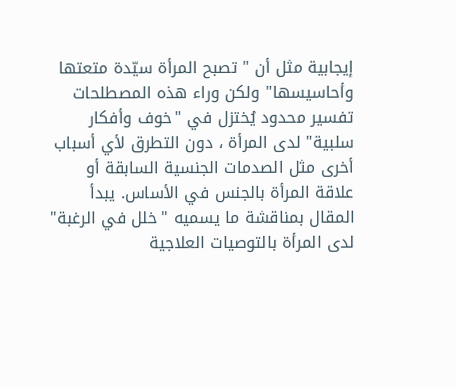إيجابية مثل أن " تصبح المرأة سيّدة متعتها وأحاسيسها" ولكن وراء هذه المصطلحات تفسير محدود يُختزل في "خوف وأفكار سلبية" لدى المرأة ، دون التطرق لأي أسباب أخرى مثل الصدمات الجنسية السابقة أو علاقة المرأة بالجنس في الأساس. يبدأ المقال بمناقشة ما يسميه "خلل في الرغبة" لدى المرأة بالتوصيات العلاجية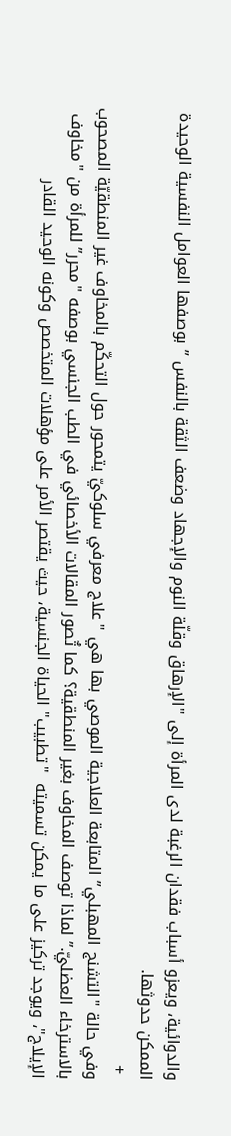والدوائية، ويعزو أسباب فقدان الرغبة لدى المرأة إلى "الإرهاق وقلّة النوم والإجهاد وضعف الثقة بالنفس ” بوصفها العوامل النفسية الوحيدة الممكن حدوثها.
 +
وفي حالة "التشنج المهبلي” المتابعة العلاجية الموصي بها هي "علاج معرفي سلوكيّ يتمحور حول التحكّم بالمخاوف غير المنطقيّة المصحوب بالاسترخاء العضليّ.” لماذا توصف المخاوف بغير المنطقية؟ كما تٌصور المقالات الأخصائي في الطب الجنسي بوصفه "محرر” للمرأة من "مخاوف الإيلاج"، ويوجد تركيز على ما يمكن تسميته  "تطبيب" الحياة الجنسية، حيث يقتصر الأمر على مؤهلات المتخصص وكونه الوحيد القادر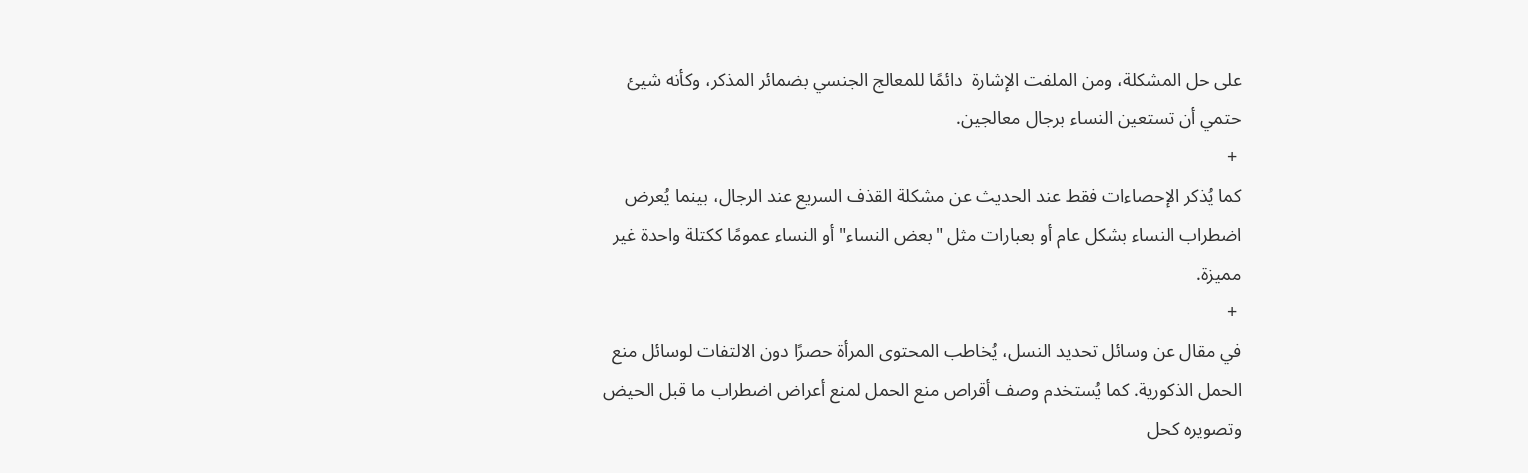على حل المشكلة، ومن الملفت الإشارة  دائمًا للمعالج الجنسي بضمائر المذكر، وكأنه شيئ حتمي أن تستعين النساء برجال معالجين.
 +
كما يُذكر الإحصاءات فقط عند الحديث عن مشكلة القذف السريع عند الرجال، بينما يُعرض اضطراب النساء بشكل عام أو بعبارات مثل "بعض النساء" أو النساء عمومًا ككتلة واحدة غير مميزة.
 +
في مقال عن وسائل تحديد النسل، يُخاطب المحتوى المرأة حصرًا دون الالتفات لوسائل منع الحمل الذكورية. كما يُستخدم وصف أقراص منع الحمل لمنع أعراض اضطراب ما قبل الحيض وتصويره كحل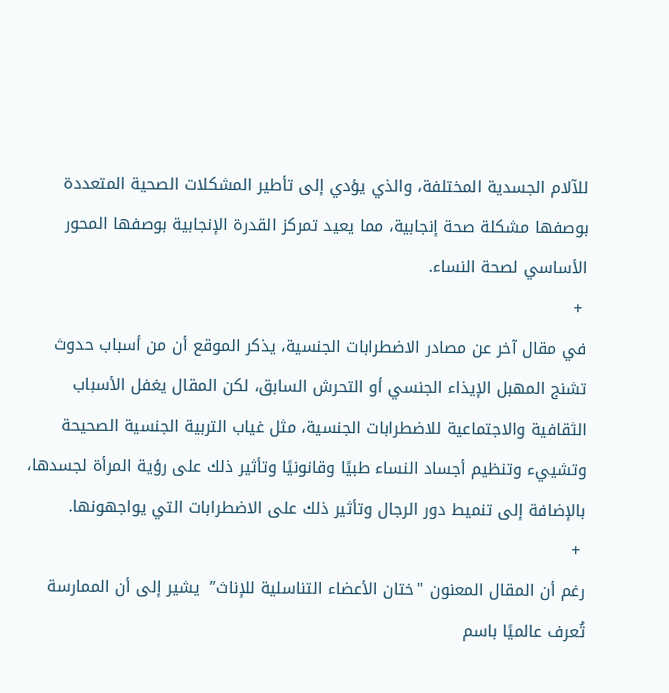للآلام الجسدية المختلفة، والذي يؤدي إلى تأطير المشكلات الصحية المتعددة بوصفها مشكلة صحة إنجابية، مما يعيد تمركز القدرة الإنجابية بوصفها المحور الأساسي لصحة النساء.
 +
في مقال آخر عن مصادر الاضطرابات الجنسية، يذكر الموقع أن من أسباب حدوث تشنج المهبل الإيذاء الجنسي أو التحرش السابق، لكن المقال يغفل الأسباب الثقافية والاجتماعية للاضطرابات الجنسية، مثل غياب التربية الجنسية الصحيحة وتشييء وتنظيم أجساد النساء طبيًا وقانونيًا وتأثير ذلك على رؤية المرأة لجسدها، بالإضافة إلى تنميط دور الرجال وتأثير ذلك على الاضطرابات التي يواجهونها.
 +
رغم أن المقال المعنون "ختان الأعضاء التناسلية للإناث”  يشير إلى أن الممارسة تُعرف عالميًا باسم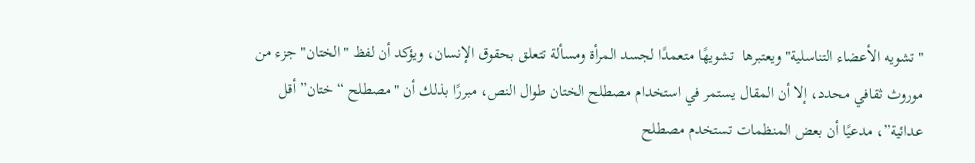"تشويه الأعضاء التناسلية" ويعتبرها  تشويهًا متعمدًا لجسد المرأة ومسألة تتعلق بحقوق الإنسان، ويؤكد أن لفظ "الختان" جزء من موروث ثقافي محدد، إلا أن المقال يستمر في استخدام مصطلح الختان طوال النص، مبررًا بذلك أن "مصطلح “ختان” أقل عدائية”، مدعيًا أن بعض المنظمات تستخدم مصطلح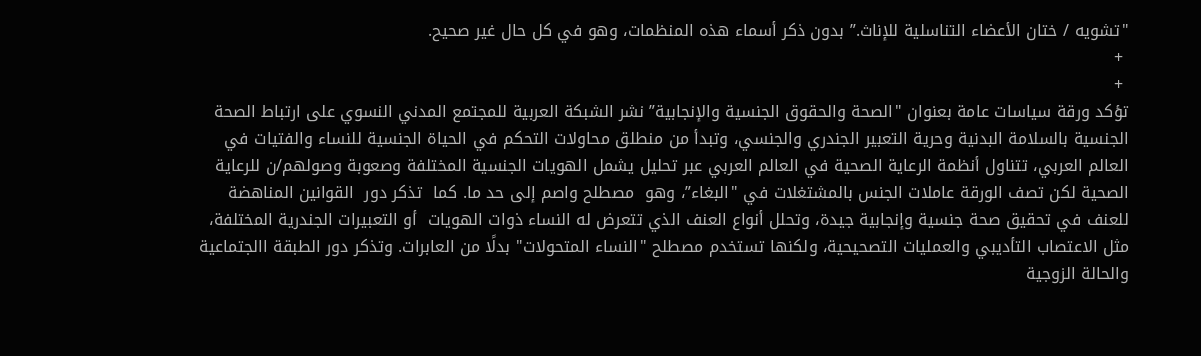"تشويه / ختان الأعضاء التناسلية للإناث.” بدون ذكر أسماء هذه المنظمات، وهو في كل حال غير صحيح.
 +
 +
تؤكد ورقة سياسات عامة بعنوان "الصحة والحقوق الجنسية والإنجابية” نشر الشبكة العربية للمجتمع المدني النسوي على ارتباط الصحة الجنسية بالسلامة البدنية وحرية التعبير الجندري والجنسي، وتبدأ من منطلق محاولات التحكم في الحياة الجنسية للنساء والفتيات في العالم العربي، تتناول أنظمة الرعاية الصحية في العالم العربي عبر تحليل يشمل الهويات الجنسية المختلفة وصعوبة وصولهم/ن للرعاية الصحية لكن تصف الورقة عاملات الجنس بالمشتغلات في "البغاء”، وهو  مصطلح واصم إلى حد ما. كما  تذكر دور  القوانين المناهضة للعنف في تحقيق صحة جنسية وإنجابية جيدة، وتحلل أنواع العنف الذي تتعرض له النساء ذوات الهويات  أو التعبيرات الجندرية المختلفة، مثل الاعتصاب التأديبي والعمليات التصحيحية، ولكنها تستخدم مصطلح "النساء المتحولات" بدلًا من العابرات. وتذكر دور الطبقة االجتماعية والحالة الزوجية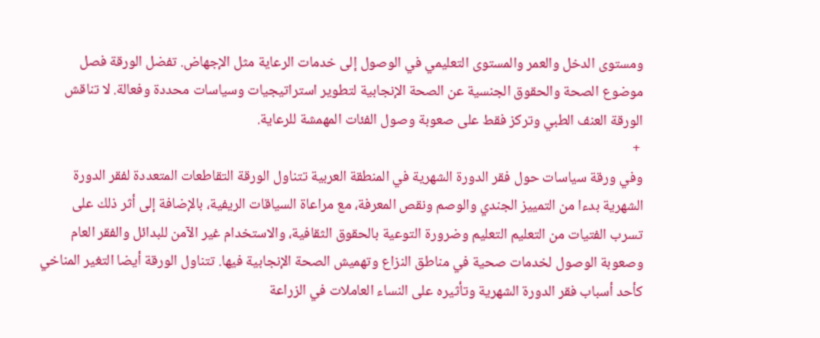ومستوى الدخل والعمر والمستوى التعليمي في الوصول إلى خدمات الرعاية مثل الإجهاض. تفضل الورقة فصل موضوع الصحة والحقوق الجنسية عن الصحة الإنجابية لتطوير استراتيجيات وسياسات محددة وفعالة. لا تناقش الورقة العنف الطبي وتركز فقط على صعوبة وصول الفئات المهمشة للرعاية.
 +
وفي ورقة سياسات حول فقر الدورة الشهرية في المنطقة العربية تتناول الورقة التقاطعات المتعددة لفقر الدورة الشهرية بدءا من التمييز الجندي والوصم ونقص المعرفة، مع مراعاة السياقات الريفية، بالإضافة إلى أثر ذلك على تسرب الفتيات من التعليم التعليم وضرورة التوعية بالحقوق الثقافية، والاستخدام غير الآمن للبدائل والفقر العام وصعوبة الوصول لخدمات صحية في مناطق النزاع وتهميش الصحة الإنجابية فيها. تتناول الورقة أيضا التغير المناخي كأحد أسباب فقر الدورة الشهرية وتأثيره على النساء العاملات في الزراعة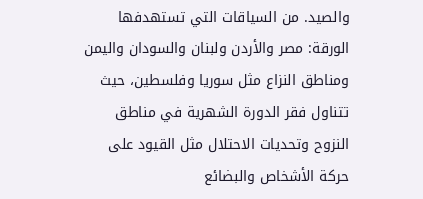والصيد. من السياقات التي تستهدفها الورقة: مصر والأردن ولبنان والسودان واليمن ومناطق النزاع مثل سوريا وفلسطين، حيث تتناول فقر الدورة الشهرية في مناطق النزوح وتحديات الاحتلال مثل القيود على حركة الأشخاص والبضائع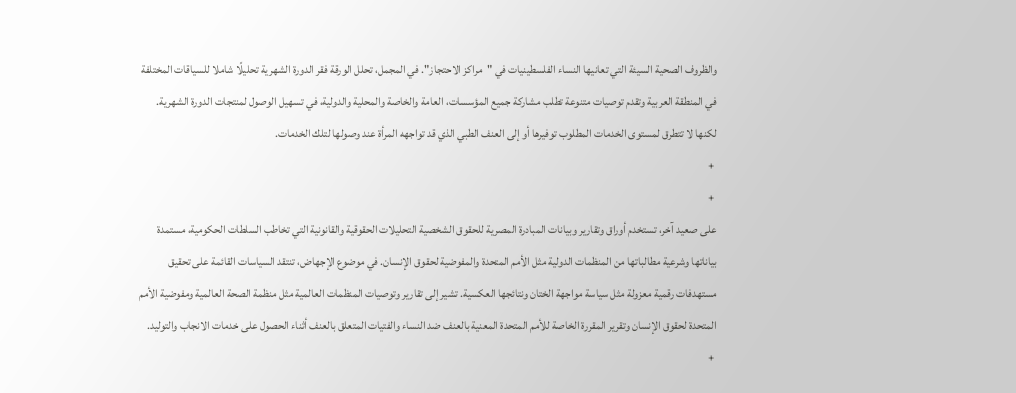والظروف الصحية السيئة التي تعانيها النساء الفلسطينيات في "مراكز الاحتجاز". في المجمل، تحلل الورقة فقر الدورة الشهرية تحليلًا شاملا للسياقات المختلفة في المنطقة العربية وتقدم توصيات متنوعة تطلب مشاركة جميع المؤسسات، العامة والخاصة والمحلية والدولية، في تسهيل الوصول لمنتجات الدورة الشهرية. لكنها لا تتطرق لمستوى الخدمات المطلوب توفيرها أو إلى العنف الطبي الذي قد تواجهه المرأة عند وصولها لتلك الخدمات.
 +
 +
على صعيد آخر، تستخدم أوراق وتقارير وبيانات المبادرة المصرية للحقوق الشخصية التحليلات الحقوقية والقانونية التي تخاطب السلطات الحكومية، مستمدة بياناتها وشرعية مطالباتها من المنظمات الدولية مثل الأمم المتحدة والمفوضية لحقوق الإنسان. في موضوع الإجهاض، تنتقد السياسات القائمة على تحقيق مستهدفات رقمية معزولة مثل سياسة مواجهة الختان ونتائجها العكسية. تشير إلى تقارير وتوصيات المنظمات العالمية مثل منظمة الصحة العالمية ومفوضية الأمم المتحدة لحقوق الإنسان وتقرير المقررة الخاصة للأمم المتحدة المعنية بالعنف ضد النساء والفتيات المتعلق بالعنف أثناء الحصول على خدمات الانجاب والتوليد.
 +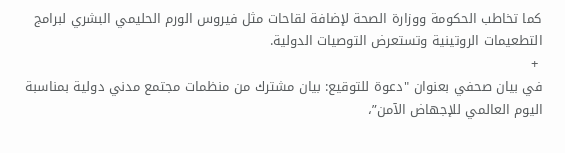كما تخاطب الحكومة ووزارة الصحة لإضافة لقاحات مثل فيروس الورم الحليمي البشري لبرامج التطعيمات الروتينية وتستعرض التوصيات الدولية.
 +
في بيان صحفي بعنوان "دعوة للتوقيع: بيان مشترك من منظمات مجتمع مدني دولية بمناسبة اليوم العالمي للإجهاض الآمن”،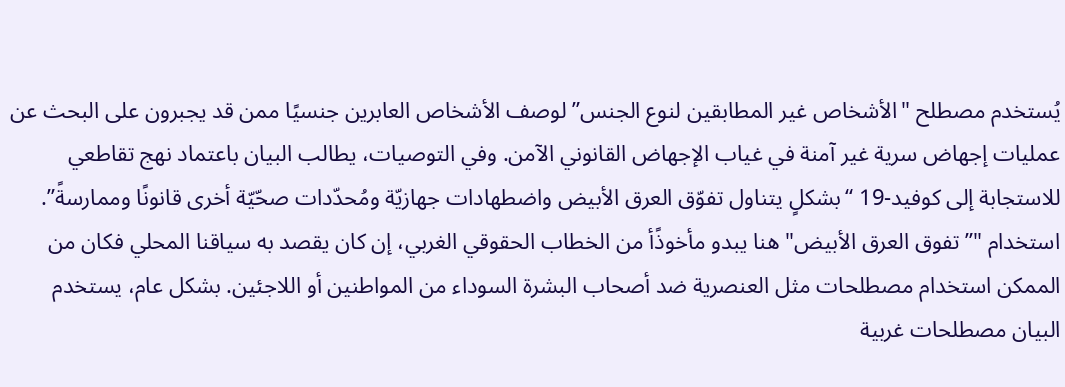يُستخدم مصطلح "الأشخاص غير المطابقين لنوع الجنس” لوصف الأشخاص العابرين جنسيًا ممن قد يجبرون على البحث عن عمليات إجهاض سرية غير آمنة في غياب الإجهاض القانوني الآمن. وفي التوصيات، يطالب البيان باعتماد نهج تقاطعي للاستجابة إلى كوفيد-19 “بشكلٍ يتناول تفوّق العرق الأبيض واضطهادات جهازيّة ومُحدّدات صحّيّة أخرى قانونًا وممارسةً”. استخدام "”تفوق العرق الأبيض" هنا يبدو مأخوذًأ من الخطاب الحقوقي الغربي، إن كان يقصد به سياقنا المحلي فكان من الممكن استخدام مصطلحات مثل العنصرية ضد أصحاب البشرة السوداء من المواطنين أو اللاجئين. بشكل عام، يستخدم البيان مصطلحات غربية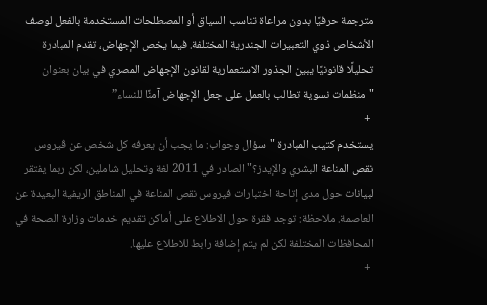مترجمة حرفيًا بدون مراعاة تناسب السياق أو المصطلحات المستخدمة بالفعل لوصف الأشخاص ذوي التعبيرات الجندرية المختلفة. فيما يخص الإجهاض، تقدم المبادرة تحليلًا قانونيًا يبين الجذور الاستعمارية لقانون الإجهاض المصري في بيان بعنوان "منظمات نسوية تطالب بالعمل على جعل الإجهاض آمنًا للنساء”
 +
يستخدم كتيب المبادرة "سؤال وجواب: ما يجب أن يعرفه كل شخص عن ڤيروس نقص المناعة البشري والإيدز؟" الصادر في 2011 لغة وتحليل شاملين، لكن ربما يفتقر لبيانات حول مدى إتاحة اختبارات فيروس نقص المناعة في المناطق الريفية البعيدة عن العاصمة. ملاحظة: توجد فقرة حول الاطلاع على أماكن تقديم خدمات وزارة الصحة في المحافظات المختلفة لكن لم يتم إضافة رابط للاطلاع عليها.
 +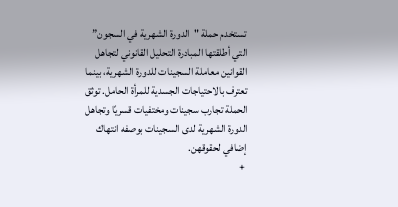تستخدم حملة "الدورة الشهرية في السجون” التي أطلقتها المبادرة التحليل القانوني لتجاهل القوانين معاملة السجينات للدورة الشهرية، بينما تعترف بالاحتياجات الجسدية للمرأة الحامل. توثق الحملة تجارب سجينات ومختفيات قسريًا وتجاهل الدورة الشهرية لدى السجينات بوصفه انتهاك إضافي لحقوقهن.
 +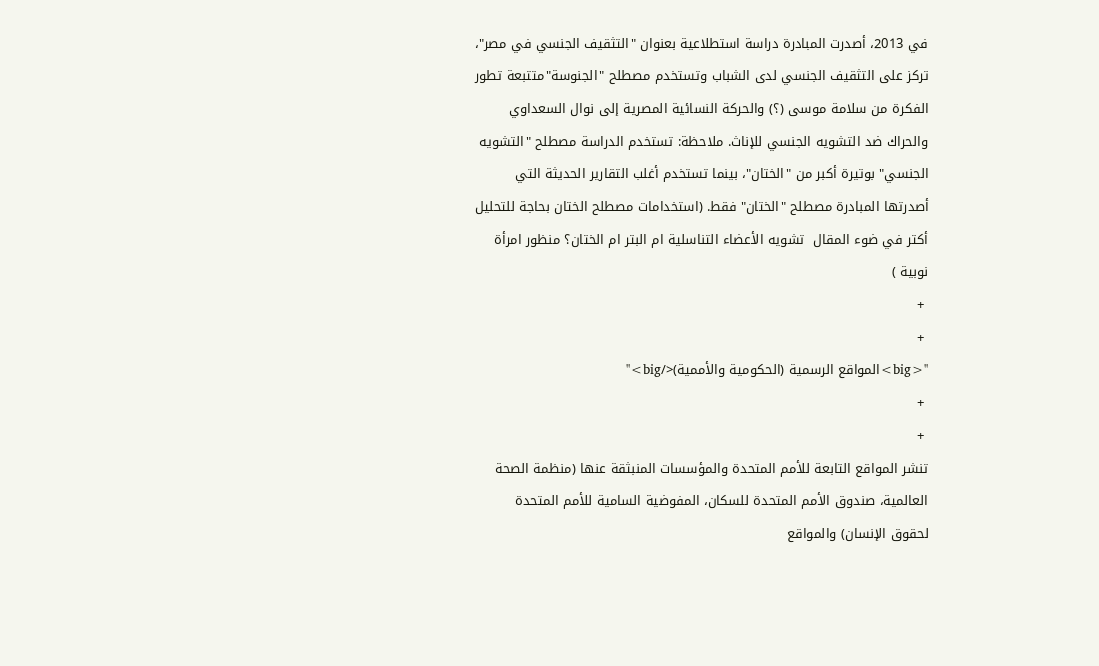في 2013، أصدرت المبادرة دراسة استطلاعية بعنوان "التثقيف الجنسي في مصر"، تركز على التثقيف الجنسي لدى الشباب وتستخدم مصطلح "الجنوسة"متتبعة تطور الفكرة من سلامة موسى (؟) والحركة النسائية المصرية إلى نوال السعداوي والحراك ضد التشويه الجنسي للإناث. ملاحظة: تستخدم الدراسة مصطلح "التشويه الجنسي" بوتيرة أكبر من "الختان"، بينما تستخدم أغلب التقارير الحديثة التي أصدرتها المبادرة مصطلح "الختان" فقط. (استخدامات مصطلح الختان بحاجة للتحليل أكتر في ضوء المقال  تشويه الأعضاء التناسلية ام البتر ام الختان؟ منظور امرأة نوبية )
 +
 +
''<big>المواقع الرسمية (الحكومية والأممية)</big>''
 +
 +
تنشر المواقع التابعة للأمم المتحدة والمؤسسات المنبثقة عنها (منظمة الصحة العالمية، صندوق الأمم المتحدة للسكان، المفوضية السامية للأمم المتحدة لحقوق الإنسان) والمواقع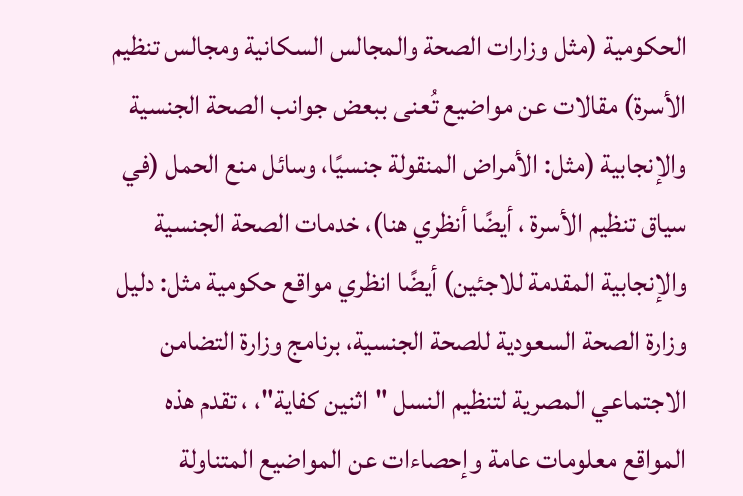الحكومية (مثل وزارات الصحة والمجالس السكانية ومجالس تنظيم الأسرة) مقالات عن مواضيع تُعنى ببعض جوانب الصحة الجنسية والإنجابية (مثل: الأمراض المنقولة جنسيًا، وسائل منع الحمل (في سياق تنظيم الأسرة ، أيضًا أنظري هنا)، خدمات الصحة الجنسية والإنجابية المقدمة للاجئين) أيضًا انظري مواقع حكومية مثل: دليل وزارة الصحة السعودية للصحة الجنسية، برنامج وزارة التضامن الاجتماعي المصرية لتنظيم النسل "اثنين كفاية"، ، تقدم هذه المواقع معلومات عامة وإحصاءات عن المواضيع المتناولة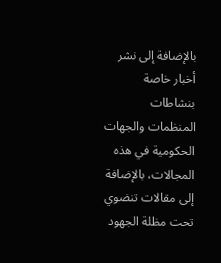بالإضافة إلى نشر أخبار خاصة بنشاطات المنظمات والجهات الحكومية في هذه المجالات، بالإضافة إلى مقالات تنضوي تحت مظلة الجهود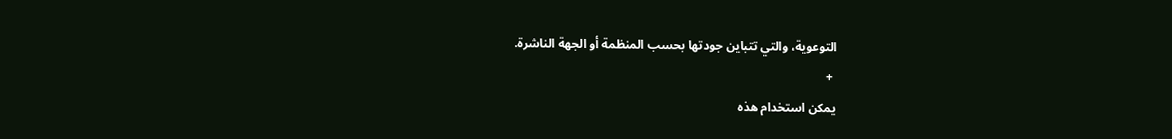التوعوية، والتي تتباين جودتها بحسب المنظمة أو الجهة الناشرة.
 +
يمكن استخدام هذه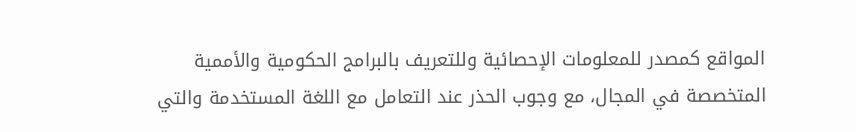المواقع كمصدر للمعلومات الإحصائية وللتعريف بالبرامج الحكومية والأممية المتخصصة في المجال، مع وجوب الحذر عند التعامل مع اللغة المستخدمة والتي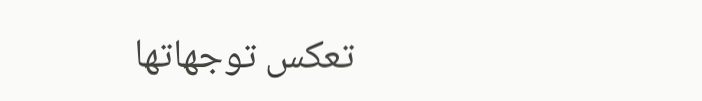تعكس توجهاتها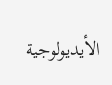الأيديولوجية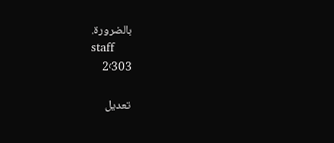بالضرورة.
staff
2٬303

تعديل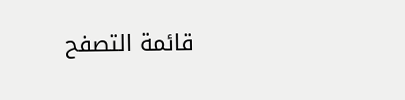قائمة التصفح